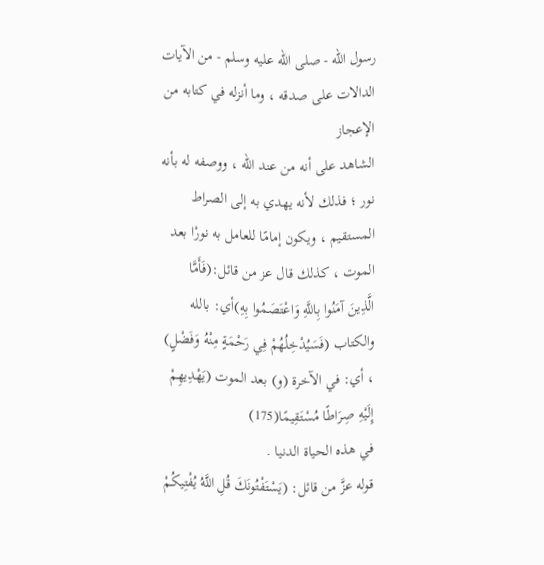رسول الله - صلى الله عليه وسلم - من الآيات الدالات على صدقه ، وما أنزله في كتابه من الإعجاز
الشاهد على أنه من عند الله ، ووصفه له بأنه نور ؛ فذلك لأنه يهدي به إلى الصراط
المستقيم ، ويكون إمامًا للعامل به نورْا بعد الموت ، كذلك قال عز من قائل:(فَأَمَّا
الَّذِينَ آمَنُوا بِاللَّهِ وَاعْتَصَمُوا بِهِ)أي: بالله والكتاب (فَسَيُدْخِلُهُمْ فِي رَحْمَةٍ مِنْهُ وَفَضْلٍ) ، أي: في الآخرة (و) بعد الموت (يَهْدِيهِمْ إِلَيْهِ صِرَاطًا مُسْتَقِيمًا(175)
في هذه الحياة الدنيا .
قوله عزَّ من قائل: (يَسْتَفْتُونَكَ قُلِ اللَّهُ يُفْتِيكُمْ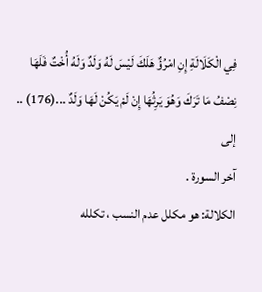فِي الْكَلَالَةِ إِنِ امْرُؤٌ هَلَكَ لَيْسَ لَهُ وَلَدٌ وَلَهُ أُخْتٌ فَلَهَا نِصْفُ مَا تَرَكَ وَهُوَ يَرِثُهَا إِنْ لَمْ يَكُنْ لَهَا وَلَدٌ ...(176) .. إلى
آخر السورة .
الكلالة: هو مكلل عدم النسب ، تكلله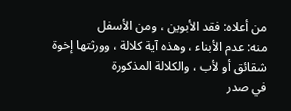من أعلاه: فقد الأبوين ، ومن الأسفل
منه: عدم الأبناء ، وهذه آية كلالة ، وورثتها إخوة شقائق أو لأب ، والكلالة المذكورة
في صدر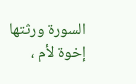السورة ورثتها إخوة لأم ،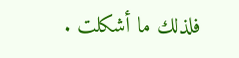فلذلك ما أشكلت .